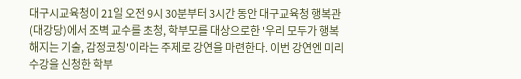대구시교육청이 21일 오전 9시 30분부터 3시간 동안 대구교육청 행복관(대강당)에서 조벽 교수를 초청, 학부모를 대상으로한 '우리 모두가 행복해지는 기술, 감정코칭'이라는 주제로 강연을 마련한다. 이번 강연엔 미리 수강을 신청한 학부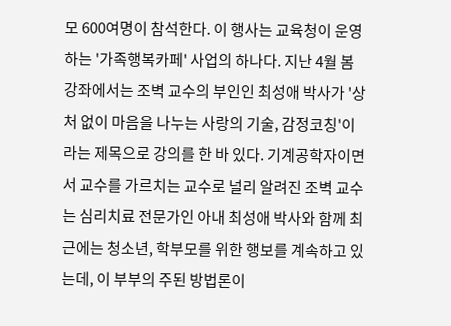모 600여명이 참석한다. 이 행사는 교육청이 운영하는 '가족행복카페' 사업의 하나다. 지난 4월 봄 강좌에서는 조벽 교수의 부인인 최성애 박사가 '상처 없이 마음을 나누는 사랑의 기술, 감정코칭'이라는 제목으로 강의를 한 바 있다. 기계공학자이면서 교수를 가르치는 교수로 널리 알려진 조벽 교수는 심리치료 전문가인 아내 최성애 박사와 함께 최근에는 청소년, 학부모를 위한 행보를 계속하고 있는데, 이 부부의 주된 방법론이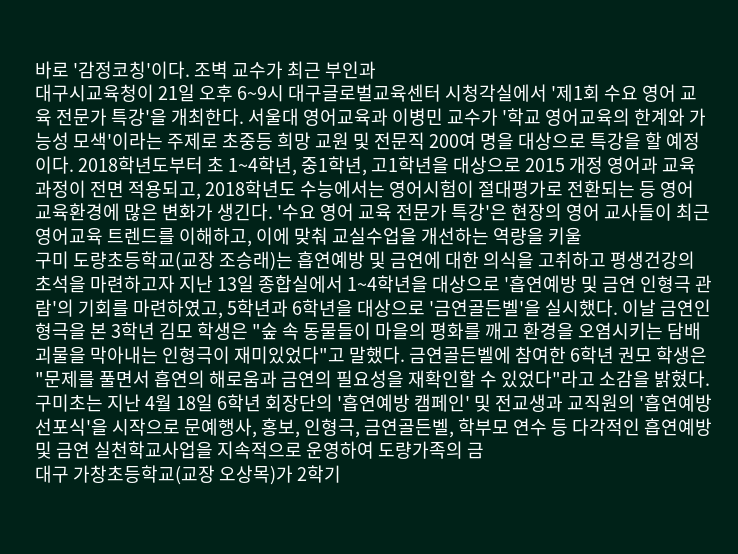바로 '감정코칭'이다. 조벽 교수가 최근 부인과
대구시교육청이 21일 오후 6~9시 대구글로벌교육센터 시청각실에서 '제1회 수요 영어 교육 전문가 특강'을 개최한다. 서울대 영어교육과 이병민 교수가 '학교 영어교육의 한계와 가능성 모색'이라는 주제로 초중등 희망 교원 및 전문직 200여 명을 대상으로 특강을 할 예정이다. 2018학년도부터 초 1~4학년, 중1학년, 고1학년을 대상으로 2015 개정 영어과 교육과정이 전면 적용되고, 2018학년도 수능에서는 영어시험이 절대평가로 전환되는 등 영어 교육환경에 많은 변화가 생긴다. '수요 영어 교육 전문가 특강'은 현장의 영어 교사들이 최근 영어교육 트렌드를 이해하고, 이에 맞춰 교실수업을 개선하는 역량을 키울
구미 도량초등학교(교장 조승래)는 흡연예방 및 금연에 대한 의식을 고취하고 평생건강의 초석을 마련하고자 지난 13일 종합실에서 1~4학년을 대상으로 '흡연예방 및 금연 인형극 관람'의 기회를 마련하였고, 5학년과 6학년을 대상으로 '금연골든벨'을 실시했다. 이날 금연인형극을 본 3학년 김모 학생은 "숲 속 동물들이 마을의 평화를 깨고 환경을 오염시키는 담배괴물을 막아내는 인형극이 재미있었다"고 말했다. 금연골든벨에 참여한 6학년 권모 학생은 "문제를 풀면서 흡연의 해로움과 금연의 필요성을 재확인할 수 있었다"라고 소감을 밝혔다. 구미초는 지난 4월 18일 6학년 회장단의 '흡연예방 캠페인' 및 전교생과 교직원의 '흡연예방 선포식'을 시작으로 문예행사, 홍보, 인형극, 금연골든벨, 학부모 연수 등 다각적인 흡연예방 및 금연 실천학교사업을 지속적으로 운영하여 도량가족의 금
대구 가창초등학교(교장 오상목)가 2학기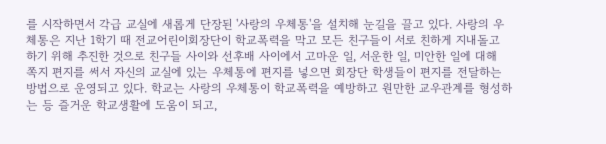를 시작하면서 각급 교실에 새롭게 단장된 '사랑의 우체통'을 설치해 눈길을 끌고 있다. 사랑의 우체통은 지난 1학기 때 전교어린이회장단이 학교폭력을 막고 모든 친구들이 서로 친하게 지내돌고 하기 위해 추진한 것으로 친구들 사이와 선후배 사이에서 고마운 일, 서운한 일, 미안한 일에 대해 쪽지 편지를 써서 자신의 교실에 있는 우체통에 편지를 넣으면 회장단 학생들이 편지를 전달하는 방법으로 운영되고 있다. 학교는 사랑의 우체통이 학교폭력을 예방하고 원만한 교우관계를 형성하는 등 즐거운 학교생활에 도움이 되고,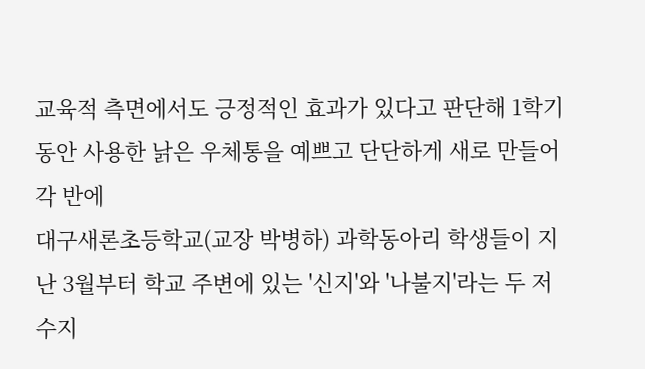교육적 측면에서도 긍정적인 효과가 있다고 판단해 1학기 동안 사용한 낡은 우체통을 예쁘고 단단하게 새로 만들어 각 반에
대구새론초등학교(교장 박병하) 과학동아리 학생들이 지난 3월부터 학교 주변에 있는 '신지'와 '나불지'라는 두 저수지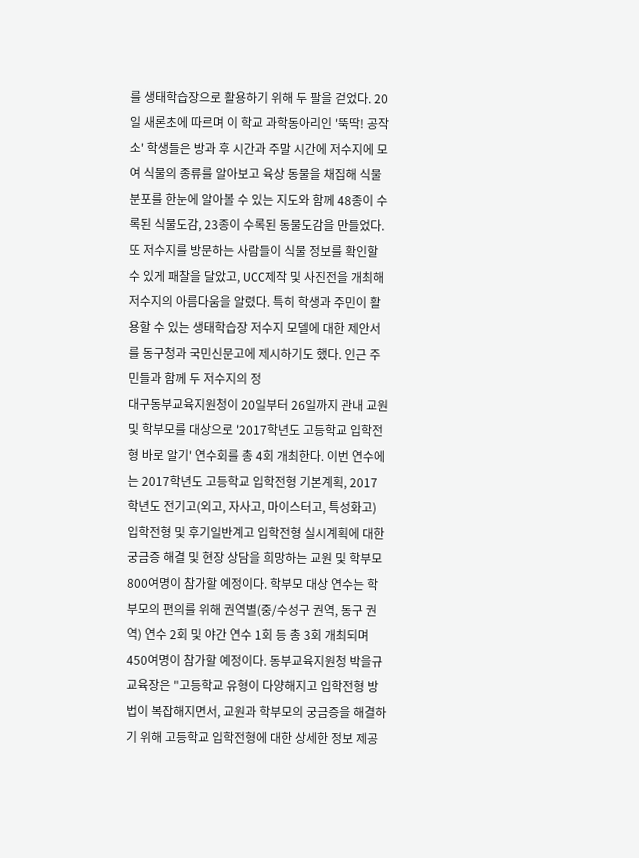를 생태학습장으로 활용하기 위해 두 팔을 걷었다. 20일 새론초에 따르며 이 학교 과학동아리인 '뚝딱! 공작소' 학생들은 방과 후 시간과 주말 시간에 저수지에 모여 식물의 종류를 알아보고 육상 동물을 채집해 식물 분포를 한눈에 알아볼 수 있는 지도와 함께 48종이 수록된 식물도감, 23종이 수록된 동물도감을 만들었다. 또 저수지를 방문하는 사람들이 식물 정보를 확인할 수 있게 패찰을 달았고, UCC제작 및 사진전을 개최해 저수지의 아름다움을 알렸다. 특히 학생과 주민이 활용할 수 있는 생태학습장 저수지 모델에 대한 제안서를 동구청과 국민신문고에 제시하기도 했다. 인근 주민들과 함께 두 저수지의 정
대구동부교육지원청이 20일부터 26일까지 관내 교원 및 학부모를 대상으로 '2017학년도 고등학교 입학전형 바로 알기' 연수회를 총 4회 개최한다. 이번 연수에는 2017학년도 고등학교 입학전형 기본계획, 2017학년도 전기고(외고, 자사고, 마이스터고, 특성화고) 입학전형 및 후기일반계고 입학전형 실시계획에 대한 궁금증 해결 및 현장 상담을 희망하는 교원 및 학부모 800여명이 참가할 예정이다. 학부모 대상 연수는 학부모의 편의를 위해 권역별(중/수성구 권역, 동구 권역) 연수 2회 및 야간 연수 1회 등 총 3회 개최되며 450여명이 참가할 예정이다. 동부교육지원청 박을규 교육장은 "고등학교 유형이 다양해지고 입학전형 방법이 복잡해지면서, 교원과 학부모의 궁금증을 해결하기 위해 고등학교 입학전형에 대한 상세한 정보 제공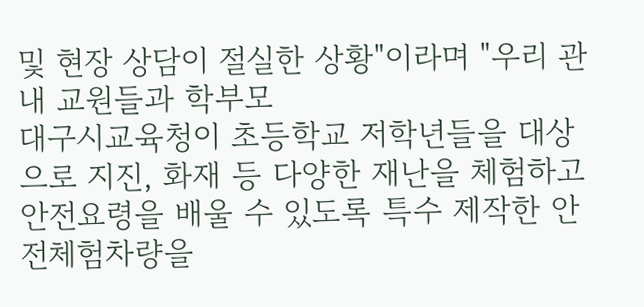및 현장 상담이 절실한 상황"이라며 "우리 관내 교원들과 학부모
대구시교육청이 초등학교 저학년들을 대상으로 지진, 화재 등 다양한 재난을 체험하고 안전요령을 배울 수 있도록 특수 제작한 안전체험차량을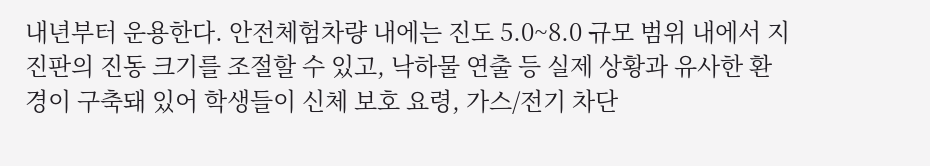내년부터 운용한다. 안전체험차량 내에는 진도 5.0~8.0 규모 범위 내에서 지진판의 진동 크기를 조절할 수 있고, 낙하물 연출 등 실제 상황과 유사한 환경이 구축돼 있어 학생들이 신체 보호 요령, 가스/전기 차단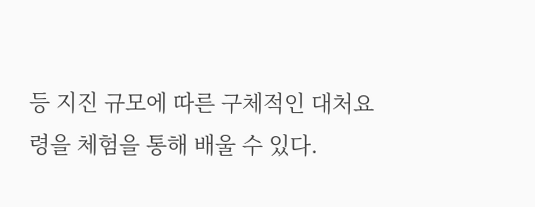등 지진 규모에 따른 구체적인 대처요령을 체험을 통해 배울 수 있다.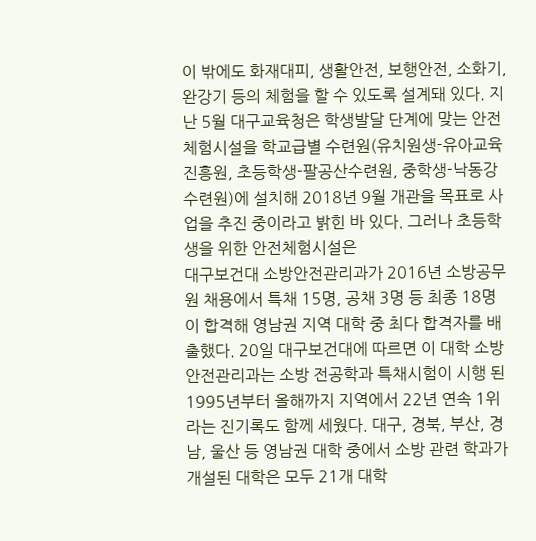이 밖에도 화재대피, 생활안전, 보행안전, 소화기, 완강기 등의 체험을 할 수 있도록 설계돼 있다. 지난 5월 대구교육청은 학생발달 단계에 맞는 안전체험시설을 학교급별 수련원(유치원생-유아교육진흥원, 초등학생-팔공산수련원, 중학생-낙동강수련원)에 설치해 2018년 9월 개관을 목표로 사업을 추진 중이라고 밝힌 바 있다. 그러나 초등학생을 위한 안전체험시설은
대구보건대 소방안전관리과가 2016년 소방공무원 채용에서 특채 15명, 공채 3명 등 최종 18명이 합격해 영남권 지역 대학 중 최다 합격자를 배출했다. 20일 대구보건대에 따르면 이 대학 소방안전관리과는 소방 전공학과 특채시험이 시행 된 1995년부터 올해까지 지역에서 22년 연속 1위라는 진기록도 함께 세웠다. 대구, 경북, 부산, 경남, 울산 등 영남권 대학 중에서 소방 관련 학과가 개설된 대학은 모두 21개 대학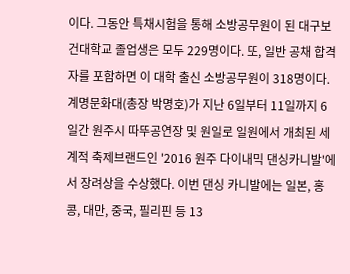이다. 그동안 특채시험을 통해 소방공무원이 된 대구보건대학교 졸업생은 모두 229명이다. 또, 일반 공채 합격자를 포함하면 이 대학 출신 소방공무원이 318명이다.
계명문화대(총장 박명호)가 지난 6일부터 11일까지 6일간 원주시 따뚜공연장 및 원일로 일원에서 개최된 세계적 축제브랜드인 '2016 원주 다이내믹 댄싱카니발'에서 장려상을 수상했다. 이번 댄싱 카니발에는 일본, 홍콩, 대만, 중국, 필리핀 등 13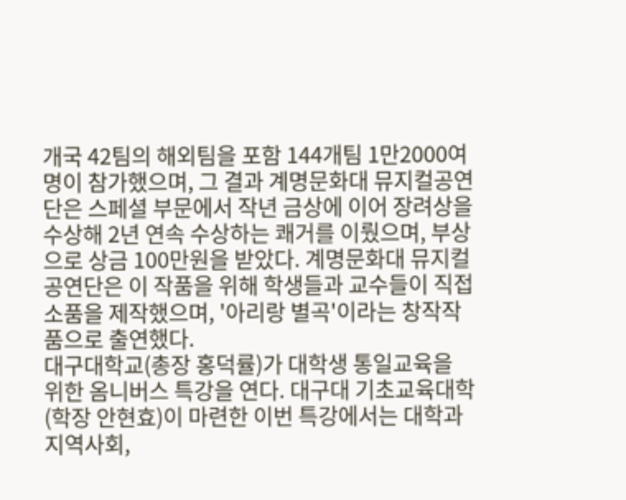개국 42팀의 해외팀을 포함 144개팀 1만2000여명이 참가했으며, 그 결과 계명문화대 뮤지컬공연단은 스페셜 부문에서 작년 금상에 이어 장려상을 수상해 2년 연속 수상하는 쾌거를 이뤘으며, 부상으로 상금 100만원을 받았다. 계명문화대 뮤지컬 공연단은 이 작품을 위해 학생들과 교수들이 직접 소품을 제작했으며, '아리랑 별곡'이라는 창작작품으로 출연했다.
대구대학교(총장 홍덕률)가 대학생 통일교육을 위한 옴니버스 특강을 연다. 대구대 기초교육대학(학장 안현효)이 마련한 이번 특강에서는 대학과 지역사회,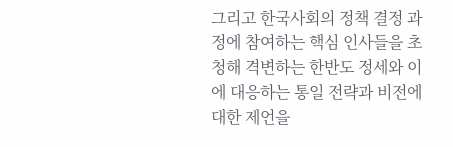그리고 한국사회의 정책 결정 과정에 참여하는 핵심 인사들을 초청해 격변하는 한반도 정세와 이에 대응하는 통일 전략과 비전에 대한 제언을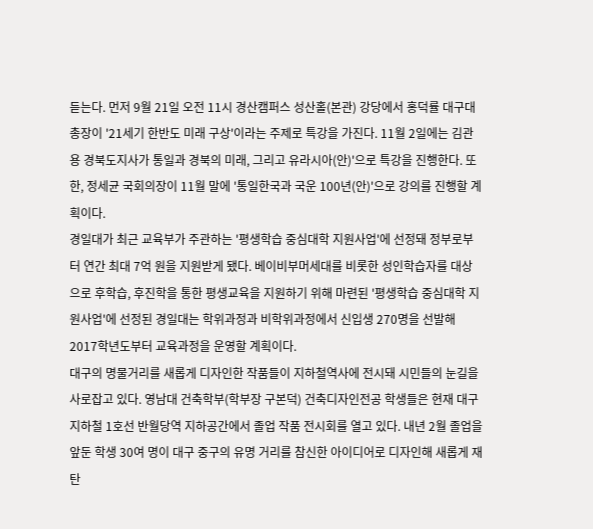듣는다. 먼저 9월 21일 오전 11시 경산캠퍼스 성산홀(본관) 강당에서 홍덕률 대구대 총장이 '21세기 한반도 미래 구상'이라는 주제로 특강을 가진다. 11월 2일에는 김관용 경북도지사가 통일과 경북의 미래, 그리고 유라시아(안)'으로 특강을 진행한다. 또한, 정세균 국회의장이 11월 말에 '통일한국과 국운 100년(안)'으로 강의를 진행할 계획이다.
경일대가 최근 교육부가 주관하는 '평생학습 중심대학 지원사업'에 선정돼 정부로부터 연간 최대 7억 원을 지원받게 됐다. 베이비부머세대를 비롯한 성인학습자를 대상으로 후학습, 후진학을 통한 평생교육을 지원하기 위해 마련된 '평생학습 중심대학 지원사업'에 선정된 경일대는 학위과정과 비학위과정에서 신입생 270명을 선발해 2017학년도부터 교육과정을 운영할 계획이다.
대구의 명물거리를 새롭게 디자인한 작품들이 지하철역사에 전시돼 시민들의 눈길을 사로잡고 있다. 영남대 건축학부(학부장 구본덕) 건축디자인전공 학생들은 현재 대구 지하철 1호선 반월당역 지하공간에서 졸업 작품 전시회를 열고 있다. 내년 2월 졸업을 앞둔 학생 30여 명이 대구 중구의 유명 거리를 참신한 아이디어로 디자인해 새롭게 재탄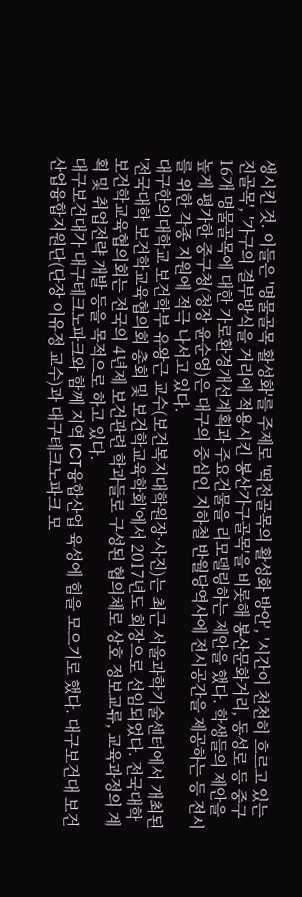생시킨 것. 이들은 '명물골목 활성화'를 주제로 '떡전골목의 활성화 방안', '시간이 천천히 흐르고 있는 진골목', '가구의 결부방식을 거리에 적용시킨 봉산가구골목'을 비롯해 봉산문화거리, 동성로 등 중구 16개 명물골목에 대한 가로환경개선계획과 주요건물을 리모델링하는 제안을 했다. 학생들의 제안을 높게 평가한 중구청(청장 윤순영)은 대구의 중심인 지하철 반월당역사에 전시공간을 제공하는 등 전시를 위한 각종 지원에 적극 나서고 있다.
대구한의대학교 보건학부 유왕근 교수(보건복지대학원장·사진)는 최근 서울과학기술센터에서 개최된 '전국대학 보건학교육협의회 총회 및 보건학교육학회'에서 2017년도 회장으로 선임되었다. 전국대학 보건학교육협의회는 전국의 4년제 보건관련 학과들로 구성된 협의체로 상호 정보교류, 교육과정의 계획 및 취업전략 개발 등을 목적으로 하고 있다.
대구보건대가 대구테크노파크와 함께 지역 ICT융합산업 육성에 힘을 모으기로 했다. 대구보건대 보건산업융합지원단(단장 이유정 교수)과 대구테크노파크 모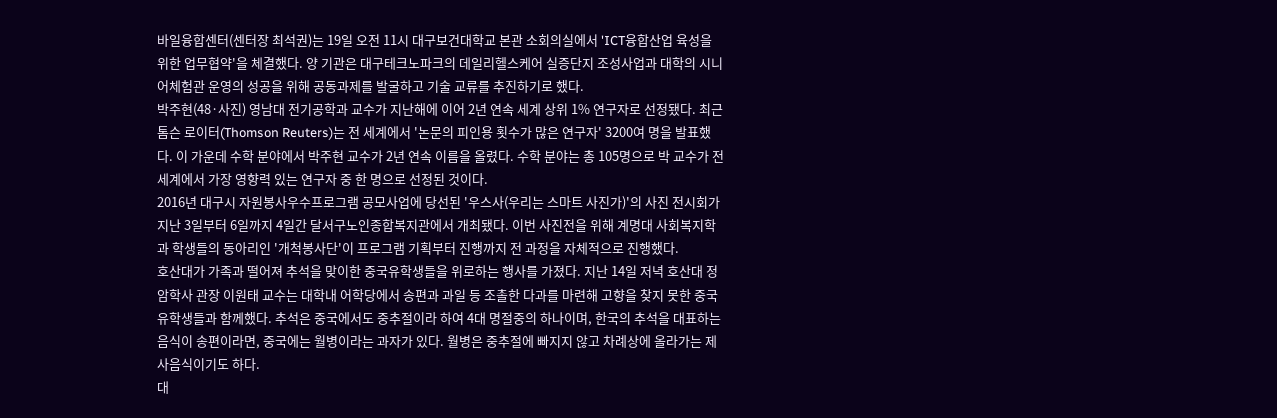바일융합센터(센터장 최석권)는 19일 오전 11시 대구보건대학교 본관 소회의실에서 'ICT융합산업 육성을 위한 업무협약'을 체결했다. 양 기관은 대구테크노파크의 데일리헬스케어 실증단지 조성사업과 대학의 시니어체험관 운영의 성공을 위해 공동과제를 발굴하고 기술 교류를 추진하기로 했다.
박주현(48·사진) 영남대 전기공학과 교수가 지난해에 이어 2년 연속 세계 상위 1% 연구자로 선정됐다. 최근 톰슨 로이터(Thomson Reuters)는 전 세계에서 '논문의 피인용 횟수가 많은 연구자' 3200여 명을 발표했다. 이 가운데 수학 분야에서 박주현 교수가 2년 연속 이름을 올렸다. 수학 분야는 총 105명으로 박 교수가 전 세계에서 가장 영향력 있는 연구자 중 한 명으로 선정된 것이다.
2016년 대구시 자원봉사우수프로그램 공모사업에 당선된 '우스사(우리는 스마트 사진가)'의 사진 전시회가 지난 3일부터 6일까지 4일간 달서구노인종합복지관에서 개최됐다. 이번 사진전을 위해 계명대 사회복지학과 학생들의 동아리인 '개척봉사단'이 프로그램 기획부터 진행까지 전 과정을 자체적으로 진행했다.
호산대가 가족과 떨어져 추석을 맞이한 중국유학생들을 위로하는 행사를 가졌다. 지난 14일 저녁 호산대 정암학사 관장 이원태 교수는 대학내 어학당에서 송편과 과일 등 조촐한 다과를 마련해 고향을 찾지 못한 중국유학생들과 함께했다. 추석은 중국에서도 중추절이라 하여 4대 명절중의 하나이며, 한국의 추석을 대표하는 음식이 송편이라면, 중국에는 월병이라는 과자가 있다. 월병은 중추절에 빠지지 않고 차례상에 올라가는 제사음식이기도 하다.
대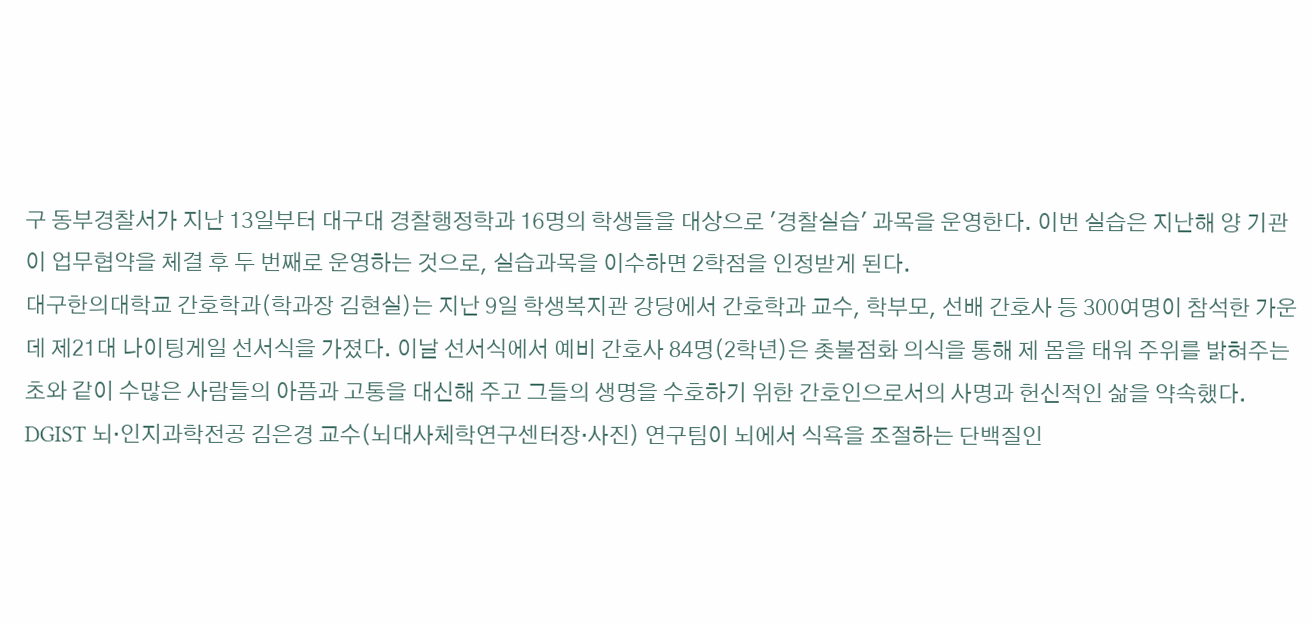구 동부경찰서가 지난 13일부터 대구대 경찰행정학과 16명의 학생들을 대상으로 '경찰실습' 과목을 운영한다. 이번 실습은 지난해 양 기관이 업무협약을 체결 후 두 번째로 운영하는 것으로, 실습과목을 이수하면 2학점을 인정받게 된다.
대구한의대학교 간호학과(학과장 김현실)는 지난 9일 학생복지관 강당에서 간호학과 교수, 학부모, 선배 간호사 등 300여명이 참석한 가운데 제21대 나이팅게일 선서식을 가졌다. 이날 선서식에서 예비 간호사 84명(2학년)은 촛불점화 의식을 통해 제 몸을 태워 주위를 밝혀주는 초와 같이 수많은 사람들의 아픔과 고통을 대신해 주고 그들의 생명을 수호하기 위한 간호인으로서의 사명과 헌신적인 삶을 약속했다.
DGIST 뇌·인지과학전공 김은경 교수(뇌대사체학연구센터장·사진) 연구팀이 뇌에서 식욕을 조절하는 단백질인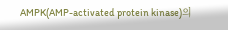AMPK(AMP-activated protein kinase)의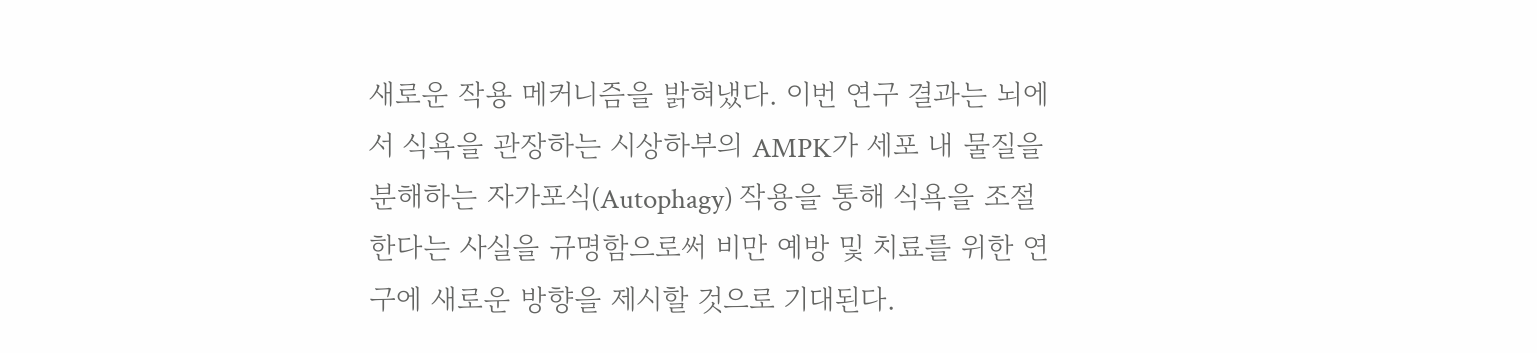새로운 작용 메커니즘을 밝혀냈다. 이번 연구 결과는 뇌에서 식욕을 관장하는 시상하부의 AMPK가 세포 내 물질을 분해하는 자가포식(Autophagy) 작용을 통해 식욕을 조절한다는 사실을 규명함으로써 비만 예방 및 치료를 위한 연구에 새로운 방향을 제시할 것으로 기대된다.